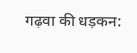गढ़वा की धड़कन: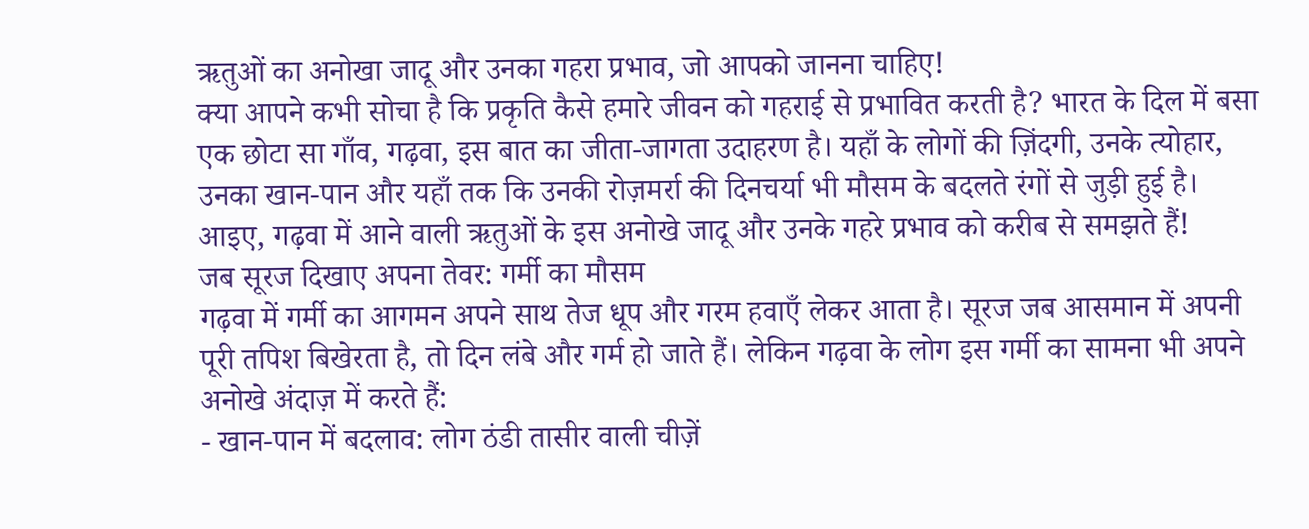ऋतुओं का अनोखा जादू और उनका गहरा प्रभाव, जो आपको जानना चाहिए!
क्या आपने कभी सोचा है कि प्रकृति कैसे हमारे जीवन को गहराई से प्रभावित करती है? भारत के दिल में बसा एक छोटा सा गाँव, गढ़वा, इस बात का जीता-जागता उदाहरण है। यहाँ के लोगों की ज़िंदगी, उनके त्योहार, उनका खान-पान और यहाँ तक कि उनकी रोज़मर्रा की दिनचर्या भी मौसम के बदलते रंगों से जुड़ी हुई है। आइए, गढ़वा में आने वाली ऋतुओं के इस अनोखे जादू और उनके गहरे प्रभाव को करीब से समझते हैं!
जब सूरज दिखाए अपना तेवर: गर्मी का मौसम
गढ़वा में गर्मी का आगमन अपने साथ तेज धूप और गरम हवाएँ लेकर आता है। सूरज जब आसमान में अपनी पूरी तपिश बिखेरता है, तो दिन लंबे और गर्म हो जाते हैं। लेकिन गढ़वा के लोग इस गर्मी का सामना भी अपने अनोखे अंदाज़ में करते हैं:
- खान-पान में बदलाव: लोग ठंडी तासीर वाली चीज़ें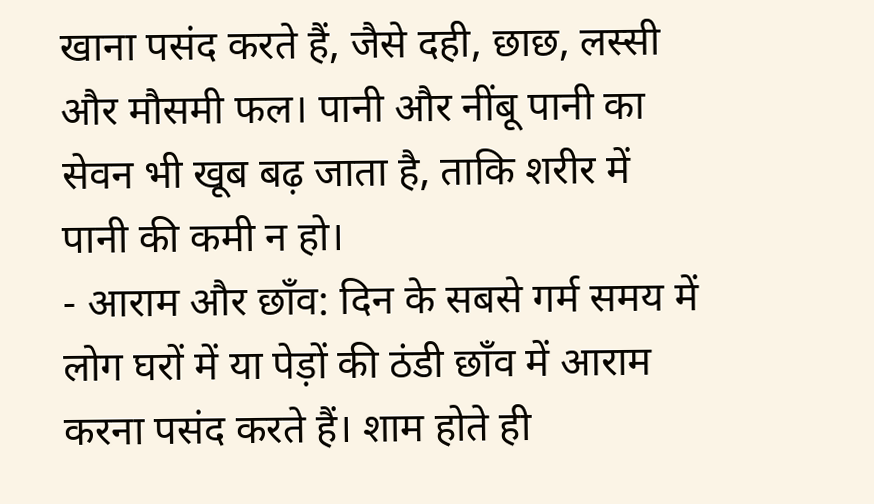खाना पसंद करते हैं, जैसे दही, छाछ, लस्सी और मौसमी फल। पानी और नींबू पानी का सेवन भी खूब बढ़ जाता है, ताकि शरीर में पानी की कमी न हो।
- आराम और छाँव: दिन के सबसे गर्म समय में लोग घरों में या पेड़ों की ठंडी छाँव में आराम करना पसंद करते हैं। शाम होते ही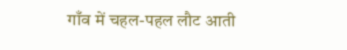गाँव में चहल-पहल लौट आती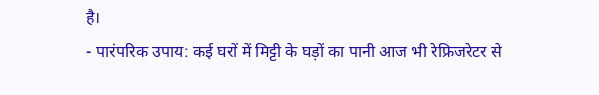है।
- पारंपरिक उपाय: कई घरों में मिट्टी के घड़ों का पानी आज भी रेफ्रिजरेटर से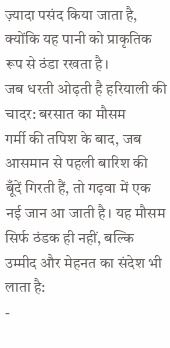ज़्यादा पसंद किया जाता है, क्योंकि यह पानी को प्राकृतिक रूप से ठंडा रखता है।
जब धरती ओढ़ती है हरियाली की चादर: बरसात का मौसम
गर्मी की तपिश के बाद, जब आसमान से पहली बारिश की बूँदें गिरती हैं, तो गढ़वा में एक नई जान आ जाती है। यह मौसम सिर्फ ठंडक ही नहीं, बल्कि उम्मीद और मेहनत का संदेश भी लाता है:
-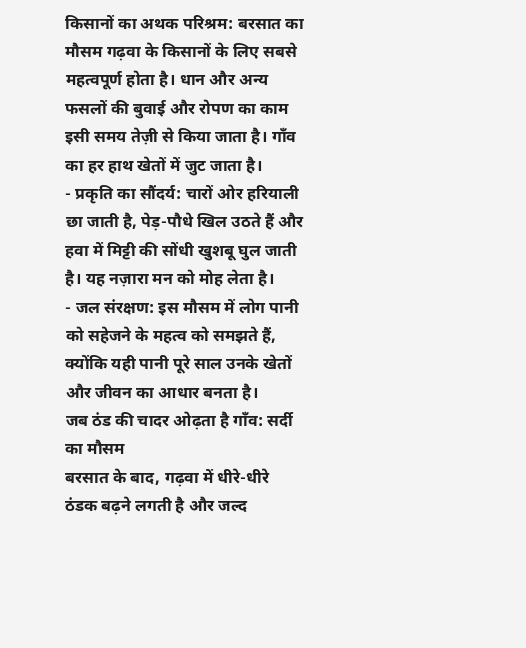किसानों का अथक परिश्रम: बरसात का मौसम गढ़वा के किसानों के लिए सबसे महत्वपूर्ण होता है। धान और अन्य फसलों की बुवाई और रोपण का काम इसी समय तेज़ी से किया जाता है। गाँव का हर हाथ खेतों में जुट जाता है।
- प्रकृति का सौंदर्य: चारों ओर हरियाली छा जाती है, पेड़-पौधे खिल उठते हैं और हवा में मिट्टी की सोंधी खुशबू घुल जाती है। यह नज़ारा मन को मोह लेता है।
- जल संरक्षण: इस मौसम में लोग पानी को सहेजने के महत्व को समझते हैं, क्योंकि यही पानी पूरे साल उनके खेतों और जीवन का आधार बनता है।
जब ठंड की चादर ओढ़ता है गाँव: सर्दी का मौसम
बरसात के बाद, गढ़वा में धीरे-धीरे ठंडक बढ़ने लगती है और जल्द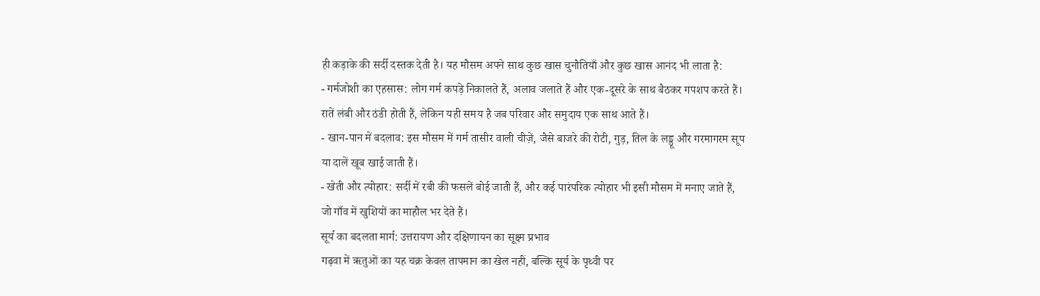ही कड़ाके की सर्दी दस्तक देती है। यह मौसम अपने साथ कुछ खास चुनौतियाँ और कुछ खास आनंद भी लाता है:
- गर्मजोशी का एहसास: लोग गर्म कपड़े निकालते हैं, अलाव जलाते हैं और एक-दूसरे के साथ बैठकर गपशप करते हैं। रातें लंबी और ठंडी होती हैं, लेकिन यही समय है जब परिवार और समुदाय एक साथ आते हैं।
- खान-पान में बदलाव: इस मौसम में गर्म तासीर वाली चीज़ें, जैसे बाजरे की रोटी, गुड़, तिल के लड्डू और गरमागरम सूप या दालें खूब खाई जाती हैं।
- खेती और त्योहार: सर्दी में रबी की फसलें बोई जाती हैं, और कई पारंपरिक त्योहार भी इसी मौसम में मनाए जाते हैं, जो गाँव में खुशियों का माहौल भर देते हैं।
सूर्य का बदलता मार्ग: उत्तरायण और दक्षिणायन का सूक्ष्म प्रभाव
गढ़वा में ऋतुओं का यह चक्र केवल तापमान का खेल नहीं, बल्कि सूर्य के पृथ्वी पर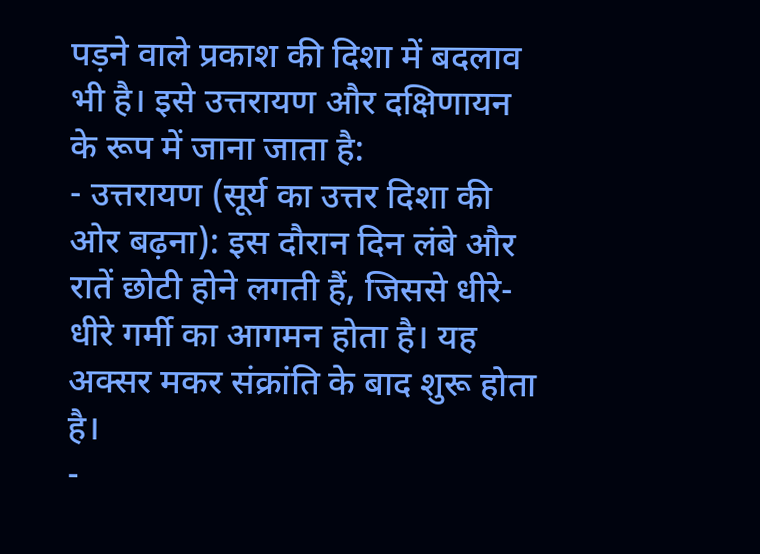पड़ने वाले प्रकाश की दिशा में बदलाव भी है। इसे उत्तरायण और दक्षिणायन के रूप में जाना जाता है:
- उत्तरायण (सूर्य का उत्तर दिशा की ओर बढ़ना): इस दौरान दिन लंबे और रातें छोटी होने लगती हैं, जिससे धीरे-धीरे गर्मी का आगमन होता है। यह अक्सर मकर संक्रांति के बाद शुरू होता है।
-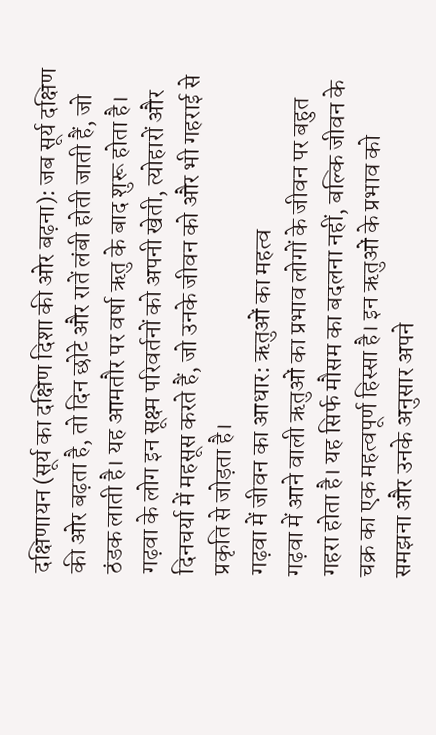दक्षिणायन (सूर्य का दक्षिण दिशा की ओर बढ़ना): जब सूर्य दक्षिण की ओर बढ़ता है, तो दिन छोटे और रातें लंबी होती जाती हैं, जो ठंडक लाती है। यह आमतौर पर वर्षा ऋतु के बाद शुरू होता है।
गढ़वा के लोग इन सूक्ष्म परिवर्तनों को अपनी खेती, त्योहारों और दिनचर्या में महसूस करते हैं, जो उनके जीवन को और भी गहराई से प्रकृति से जोड़ता है।
गढ़वा में जीवन का आधार: ऋतुओं का महत्व
गढ़वा में आने वाली ऋतुओं का प्रभाव लोगों के जीवन पर बहुत गहरा होता है। यह सिर्फ मौसम का बदलना नहीं, बल्कि जीवन के चक्र का एक महत्वपूर्ण हिस्सा है। इन ऋतुओं के प्रभाव को समझना और उनके अनुसार अपने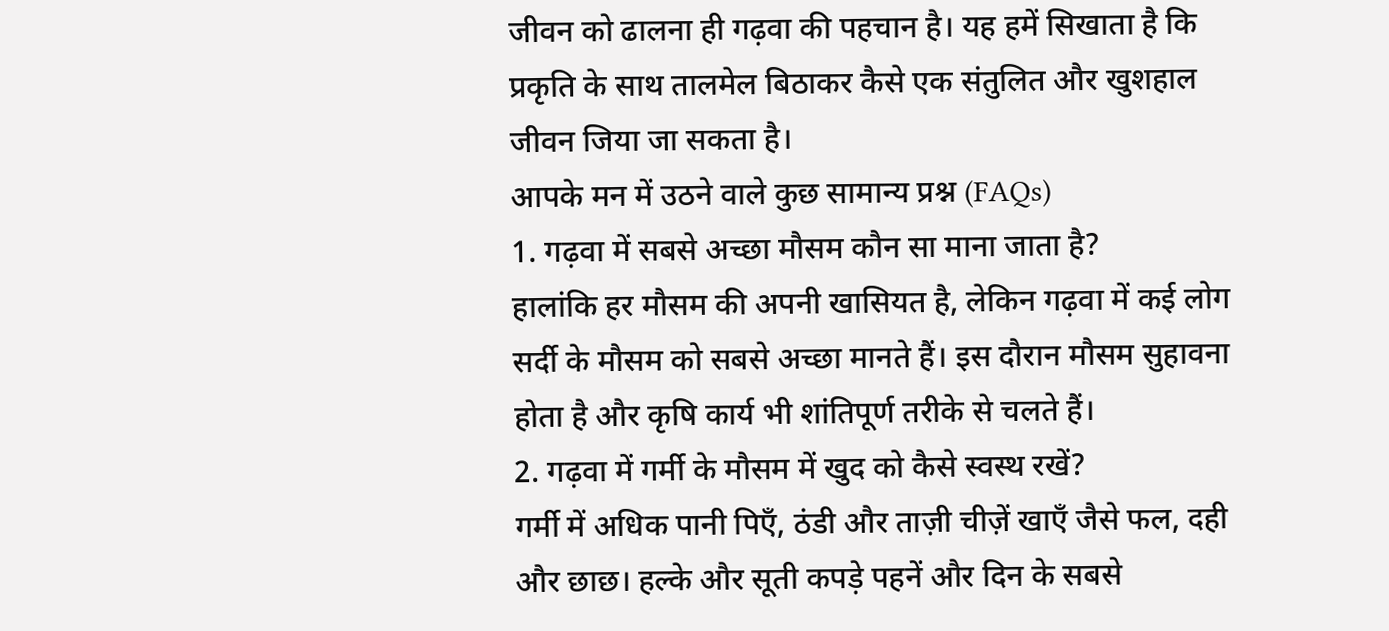जीवन को ढालना ही गढ़वा की पहचान है। यह हमें सिखाता है कि प्रकृति के साथ तालमेल बिठाकर कैसे एक संतुलित और खुशहाल जीवन जिया जा सकता है।
आपके मन में उठने वाले कुछ सामान्य प्रश्न (FAQs)
1. गढ़वा में सबसे अच्छा मौसम कौन सा माना जाता है?
हालांकि हर मौसम की अपनी खासियत है, लेकिन गढ़वा में कई लोग सर्दी के मौसम को सबसे अच्छा मानते हैं। इस दौरान मौसम सुहावना होता है और कृषि कार्य भी शांतिपूर्ण तरीके से चलते हैं।
2. गढ़वा में गर्मी के मौसम में खुद को कैसे स्वस्थ रखें?
गर्मी में अधिक पानी पिएँ, ठंडी और ताज़ी चीज़ें खाएँ जैसे फल, दही और छाछ। हल्के और सूती कपड़े पहनें और दिन के सबसे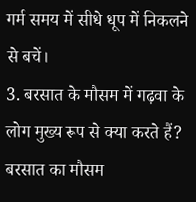गर्म समय में सीधे धूप में निकलने से बचें।
3. बरसात के मौसम में गढ़वा के लोग मुख्य रूप से क्या करते हैं?
बरसात का मौसम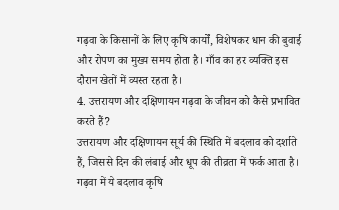गढ़वा के किसानों के लिए कृषि कार्यों, विशेषकर धान की बुवाई और रोपण का मुख्य समय होता है। गाँव का हर व्यक्ति इस दौरान खेतों में व्यस्त रहता है।
4. उत्तरायण और दक्षिणायन गढ़वा के जीवन को कैसे प्रभावित करते हैं?
उत्तरायण और दक्षिणायन सूर्य की स्थिति में बदलाव को दर्शाते हैं, जिससे दिन की लंबाई और धूप की तीव्रता में फर्क आता है। गढ़वा में ये बदलाव कृषि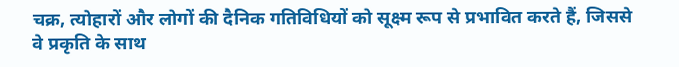चक्र, त्योहारों और लोगों की दैनिक गतिविधियों को सूक्ष्म रूप से प्रभावित करते हैं, जिससे वे प्रकृति के साथ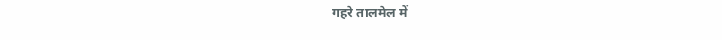गहरे तालमेल में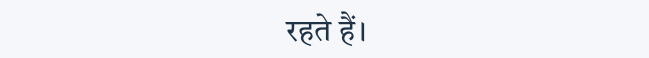रहते हैं।